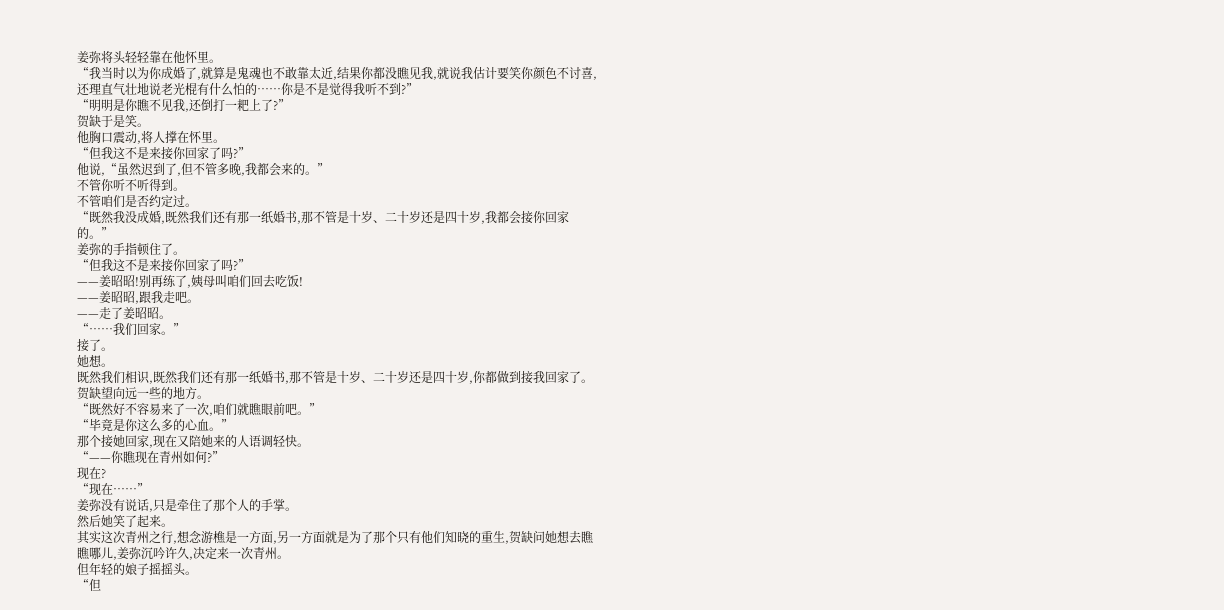姜弥将头轻轻靠在他怀里。
“我当时以为你成婚了,就算是鬼魂也不敢靠太近,结果你都没瞧见我,就说我估计要笑你颜色不讨喜,还理直气壮地说老光棍有什么怕的……你是不是觉得我听不到?”
“明明是你瞧不见我,还倒打一耙上了?”
贺缺于是笑。
他胸口震动,将人撑在怀里。
“但我这不是来接你回家了吗?”
他说,“虽然迟到了,但不管多晚,我都会来的。”
不管你听不听得到。
不管咱们是否约定过。
“既然我没成婚,既然我们还有那一纸婚书,那不管是十岁、二十岁还是四十岁,我都会接你回家的。”
姜弥的手指顿住了。
“但我这不是来接你回家了吗?”
——姜昭昭!别再练了,姨母叫咱们回去吃饭!
——姜昭昭,跟我走吧。
——走了姜昭昭。
“……我们回家。”
接了。
她想。
既然我们相识,既然我们还有那一纸婚书,那不管是十岁、二十岁还是四十岁,你都做到接我回家了。
贺缺望向远一些的地方。
“既然好不容易来了一次,咱们就瞧眼前吧。”
“毕竟是你这么多的心血。”
那个接她回家,现在又陪她来的人语调轻快。
“——你瞧现在青州如何?”
现在?
“现在……”
姜弥没有说话,只是牵住了那个人的手掌。
然后她笑了起来。
其实这次青州之行,想念游樵是一方面,另一方面就是为了那个只有他们知晓的重生,贺缺问她想去瞧瞧哪儿,姜弥沉吟许久,决定来一次青州。
但年轻的娘子摇摇头。
“但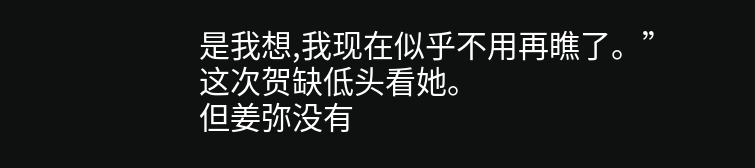是我想,我现在似乎不用再瞧了。”
这次贺缺低头看她。
但姜弥没有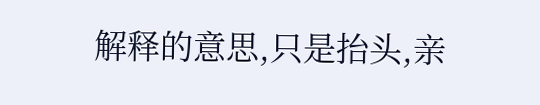解释的意思,只是抬头,亲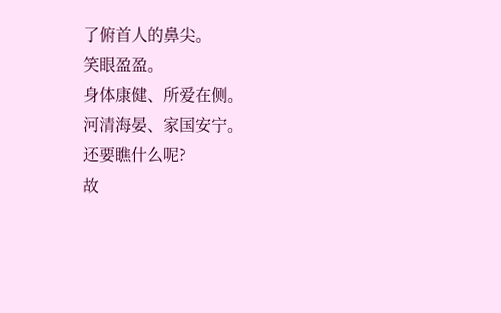了俯首人的鼻尖。
笑眼盈盈。
身体康健、所爱在侧。
河清海晏、家国安宁。
还要瞧什么呢?
故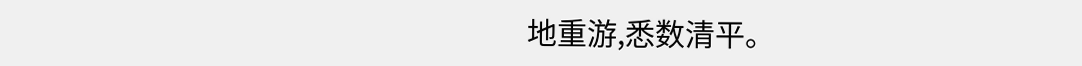地重游,悉数清平。